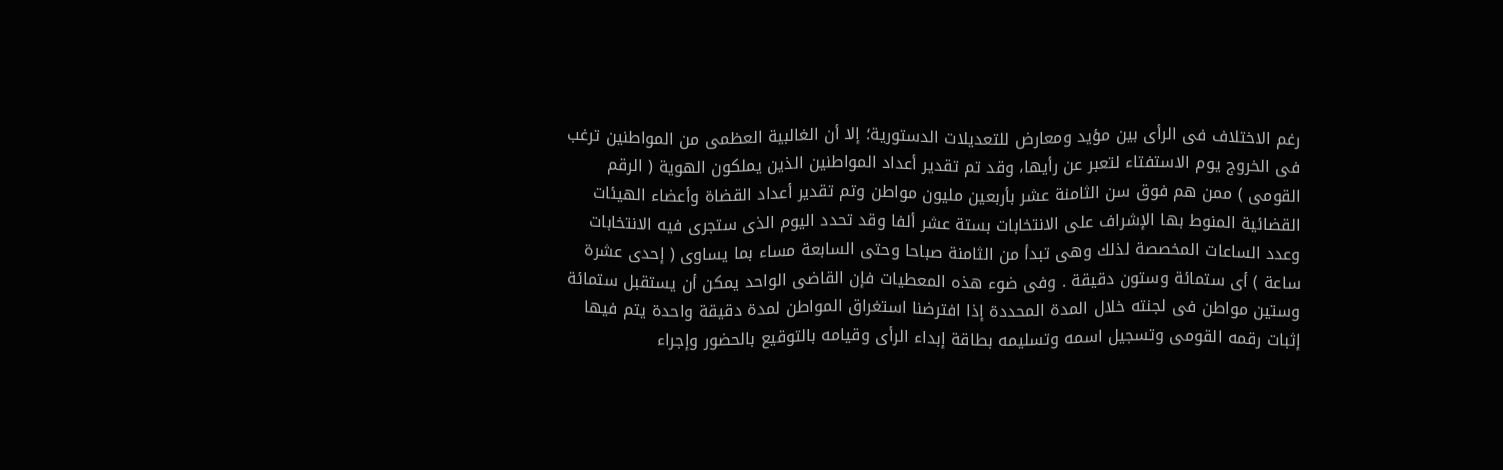رغم الاختلاف فى الرأى بين مؤيد ومعارض للتعديلات الدستورية؛ إلا أن الغالبية العظمى من المواطنين ترغب فى الخروج يوم الاستفتاء لتعبر عن رأيها، وقد تم تقدير أعداد المواطنين الذين يملكون الهوية ( الرقم القومى ) ممن هم فوق سن الثامنة عشر بأربعين مليون مواطن وتم تقدير أعداد القضاة وأعضاء الهيئات القضائية المنوط بها الإشراف على الانتخابات بستة عشر ألفا وقد تحدد اليوم الذى ستجرى فيه الانتخابات وعدد الساعات المخصصة لذلك وهى تبدأ من الثامنة صباحا وحتى السابعة مساء بما يساوى ( إحدى عشرة ساعة ) أى ستمائة وستون دقيقة . وفى ضوء هذه المعطيات فإن القاضى الواحد يمكن أن يستقبل ستمائة وستين مواطن فى لجنته خلال المدة المحددة إذا افترضنا استغراق المواطن لمدة دقيقة واحدة يتم فيها إثبات رقمه القومى وتسجيل اسمه وتسليمه بطاقة إبداء الرأى وقيامه بالتوقيع بالحضور وإجراء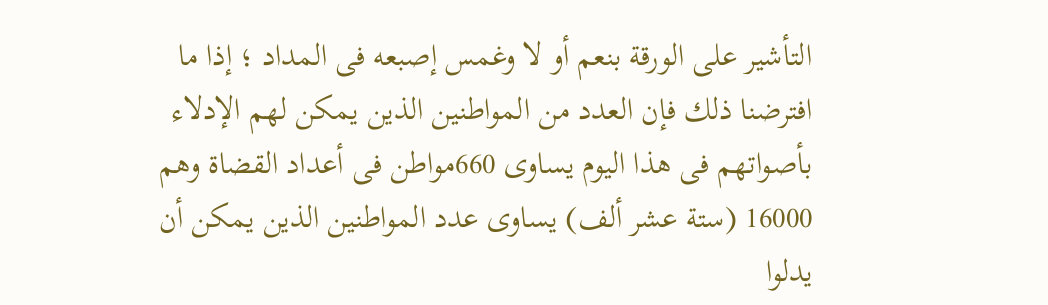التأشير على الورقة بنعم أو لا وغمس إصبعه فى المداد ؛ إذا ما افترضنا ذلك فإن العدد من المواطنين الذين يمكن لهم الإدلاء بأصواتهم فى هذا اليوم يساوى 660مواطن فى أعداد القضاة وهم 16000 (ستة عشر ألف) يساوى عدد المواطنين الذين يمكن أن يدلوا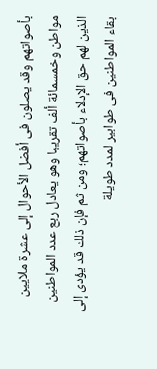بأصواتهم وقد يصلون فى أفضل الأحوال إلى عشرة ملايين مواطن وخمسمائة ألف تقريبا وهو يعادل ربع عدد المواطنين الذين لهم حق الإدلاء بأصواتهم؛ ومن ثم فإن ذلك قد يؤدى إلى بقاء المواطنين فى طوابير لمدد طويلة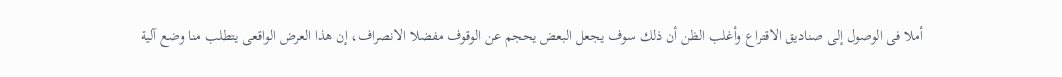أملا فى الوصول إلى صناديق الاقتراع وأغلب الظن أن ذلك سوف يجعل البعض يحجم عن الوقوف مفضلا الانصراف، إن هذا العرض الواقعى يتطلب منا وضع آلية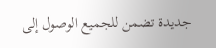جديدة تضمن للجميع الوصول إلى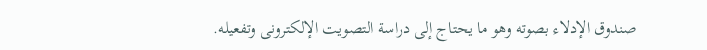صندوق الإدلاء بصوته وهو ما يحتاج إلى دراسة التصويت الإلكترونى وتفعيله.